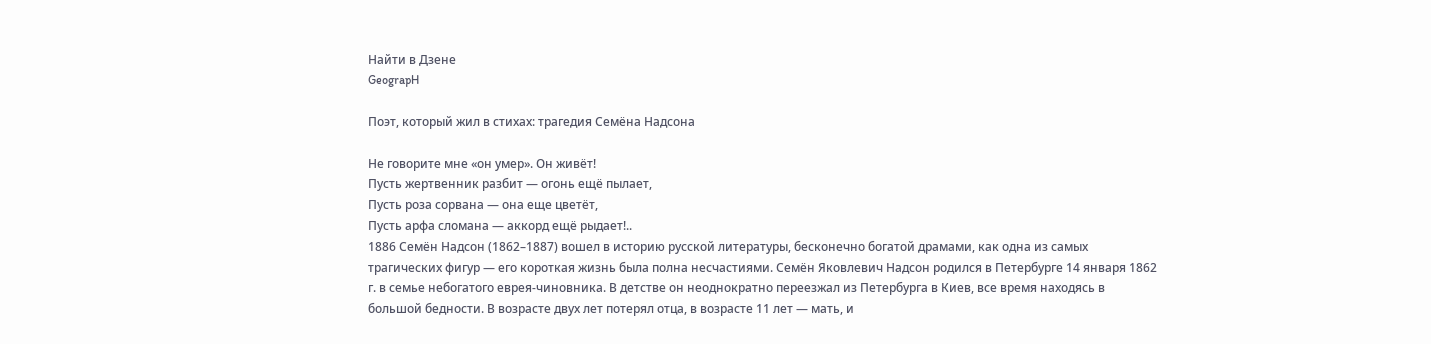Найти в Дзене
GeograpH

Поэт, который жил в стихах: трагедия Семёна Надсона

Не говорите мне «он умер». Он живёт!
Пусть жертвенник разбит — огонь ещё пылает,
Пусть роза сорвана — она еще цветёт,
Пусть арфа сломана — аккорд ещё рыдает!..
1886 Семён Надсон (1862–1887) вошел в историю русской литературы, бесконечно богатой драмами, как одна из самых трагических фигур — его короткая жизнь была полна несчастиями. Семён Яковлевич Надсон родился в Петербурге 14 января 1862 г. в семье небогатого еврея-чиновника. В детстве он неоднократно переезжал из Петербурга в Киев, все время находясь в большой бедности. В возрасте двух лет потерял отца, в возрасте 11 лет — мать, и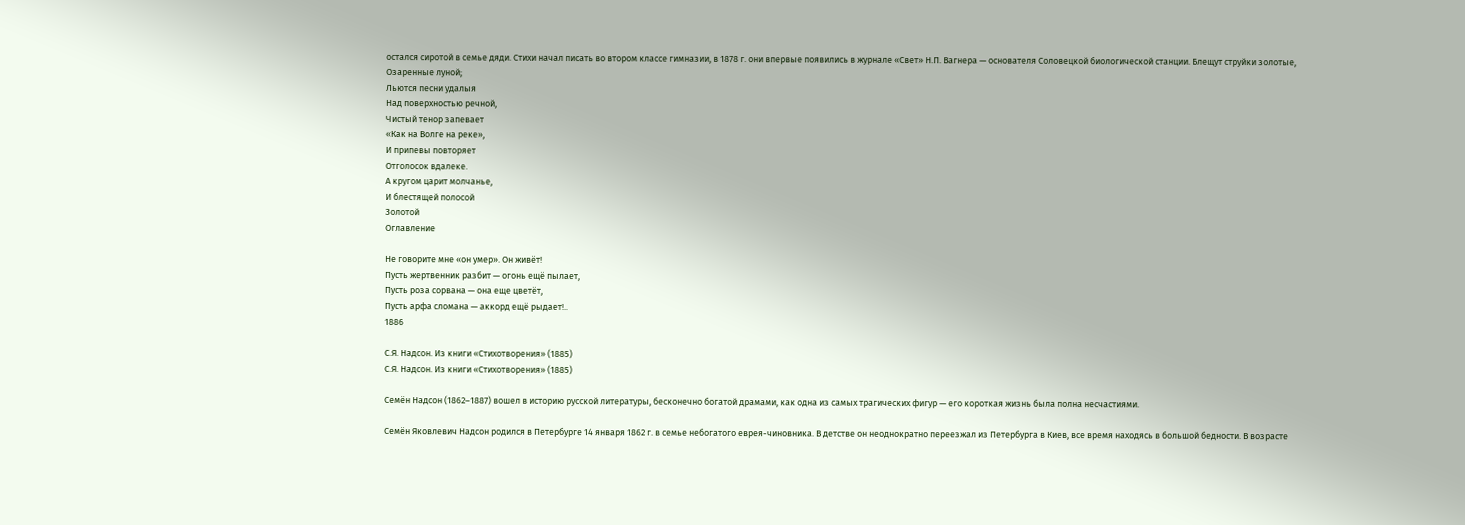остался сиротой в семье дяди. Стихи начал писать во втором классе гимназии, в 1878 г. они впервые появились в журнале «Свет» Н.П. Вагнера — основателя Соловецкой биологической станции. Блещут струйки золотые,
Озаренные луной;
Льются песни удалыя
Над поверхностью речной,
Чистый тенор запевает
«Как на Волге на реке»,
И припевы повторяет
Отголосок вдалеке.
А кругом царит молчанье,
И блестящей полосой
Золотой
Оглавление

Не говорите мне «он умер». Он живёт!
Пусть жертвенник разбит — огонь ещё пылает,
Пусть роза сорвана — она еще цветёт,
Пусть арфа сломана — аккорд ещё рыдает!..
1886

С.Я. Надсон. Из книги «Стихотворения» (1885)
С.Я. Надсон. Из книги «Стихотворения» (1885)

Семён Надсон (1862–1887) вошел в историю русской литературы, бесконечно богатой драмами, как одна из самых трагических фигур — его короткая жизнь была полна несчастиями.

Семён Яковлевич Надсон родился в Петербурге 14 января 1862 г. в семье небогатого еврея-чиновника. В детстве он неоднократно переезжал из Петербурга в Киев, все время находясь в большой бедности. В возрасте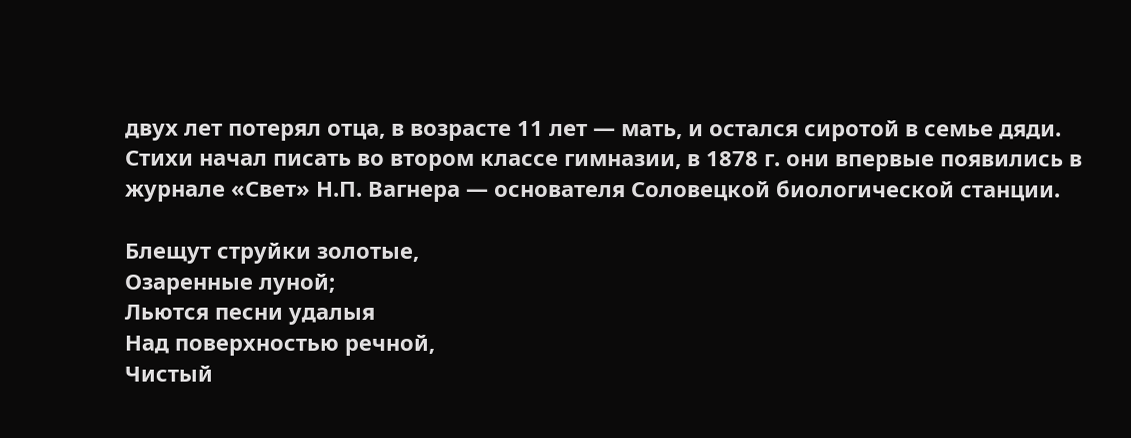двух лет потерял отца, в возрасте 11 лет — мать, и остался сиротой в семье дяди. Стихи начал писать во втором классе гимназии, в 1878 г. они впервые появились в журнале «Свет» Н.П. Вагнера — основателя Соловецкой биологической станции.

Блещут струйки золотые,
Озаренные луной;
Льются песни удалыя
Над поверхностью речной,
Чистый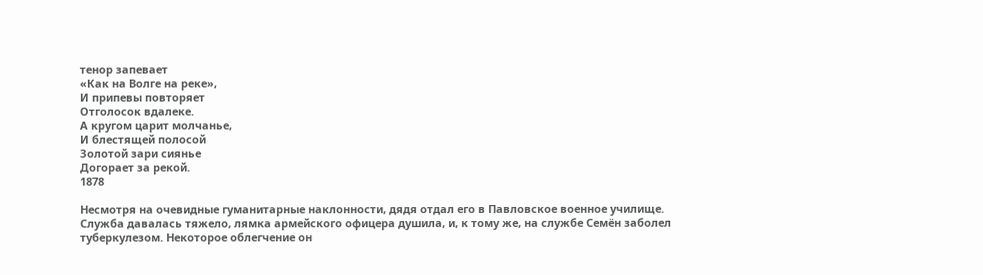тенор запевает
«Как на Волге на реке»,
И припевы повторяет
Отголосок вдалеке.
А кругом царит молчанье,
И блестящей полосой
Золотой зари сиянье
Догорает за рекой.
1878

Несмотря на очевидные гуманитарные наклонности, дядя отдал его в Павловское военное училище. Служба давалась тяжело, лямка армейского офицера душила, и, к тому же, на службе Семён заболел туберкулезом. Некоторое облегчение он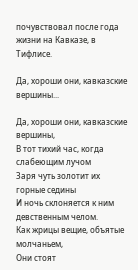почувствовал после года жизни на Кавказе, в Тифлисе.

Да, хороши они, кавказские вершины...

Да, хороши они, кавказские вершины,
В тот тихий час, когда слабеющим лучом
Заря чуть золотит их горные седины
И ночь склоняется к ним девственным челом.
Как жрицы вещие, объятые молчаньем,
Они стоят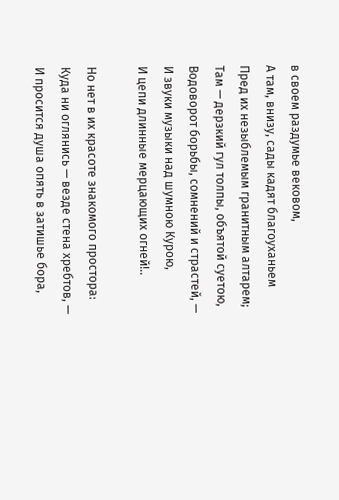в своем раздумье вековом,
А там, внизу, сады кадят благоуханьем
Пред их незыблемым гранитным алтарем;
Там — дерзкий гул толпы, объятой суетою,
Водоворот борьбы, сомнений и страстей, —
И звуки музыки над шумною Курою,
И цепи длинные мерцающих огней!..

Но нет в их красоте знакомого простора:
Куда ни оглянись — везде стена хребтов, —
И просится душа опять в затишье бора,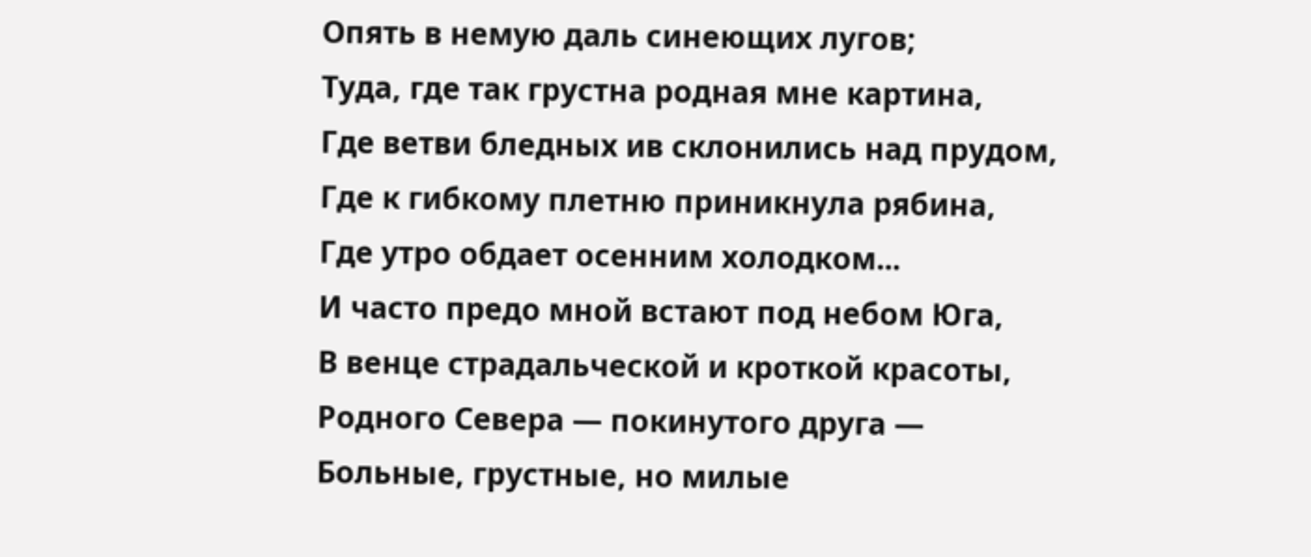Опять в немую даль синеющих лугов;
Туда, где так грустна родная мне картина,
Где ветви бледных ив склонились над прудом,
Где к гибкому плетню приникнула рябина,
Где утро обдает осенним холодком...
И часто предо мной встают под небом Юга,
В венце страдальческой и кроткой красоты,
Родного Севера — покинутого друга —
Больные, грустные, но милые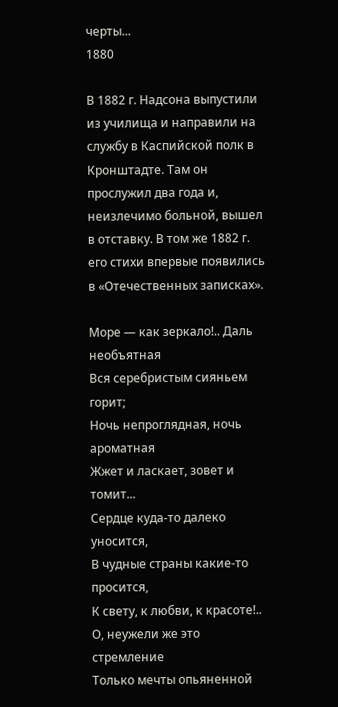черты...
1880

В 1882 г. Надсона выпустили из училища и направили на службу в Каспийской полк в Кронштадте. Там он прослужил два года и, неизлечимо больной, вышел в отставку. В том же 1882 г. его стихи впервые появились в «Отечественных записках».

Море — как зеркало!.. Даль необъятная
Вся серебристым сияньем горит;
Ночь непроглядная, ночь ароматная
Жжет и ласкает, зовет и томит...
Сердце куда-то далеко уносится,
В чудные страны какие-то просится,
К свету, к любви, к красоте!..
О, неужели же это стремление
Только мечты опьяненной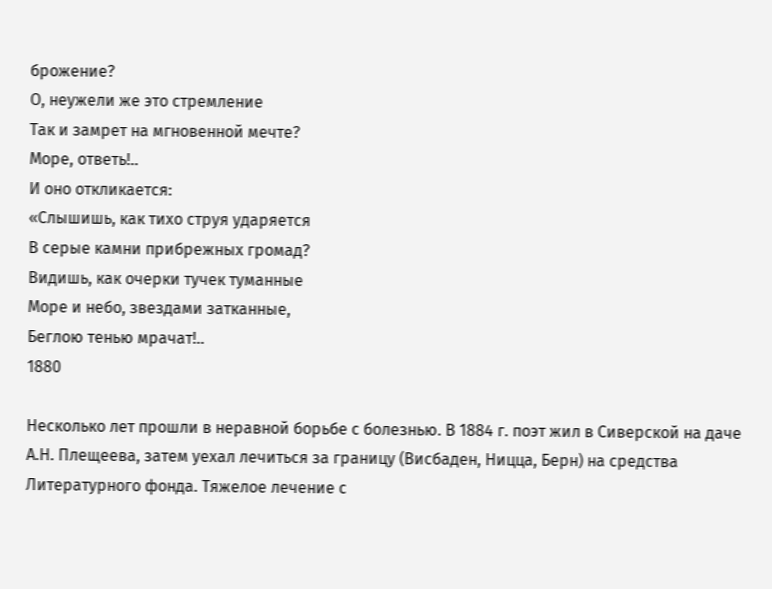брожение?
О, неужели же это стремление
Так и замрет на мгновенной мечте?
Море, ответь!..
И оно откликается:
«Слышишь, как тихо струя ударяется
В серые камни прибрежных громад?
Видишь, как очерки тучек туманные
Море и небо, звездами затканные,
Беглою тенью мрачат!..
1880

Несколько лет прошли в неравной борьбе с болезнью. В 1884 г. поэт жил в Сиверской на даче А.Н. Плещеева, затем уехал лечиться за границу (Висбаден, Ницца, Берн) на средства Литературного фонда. Тяжелое лечение с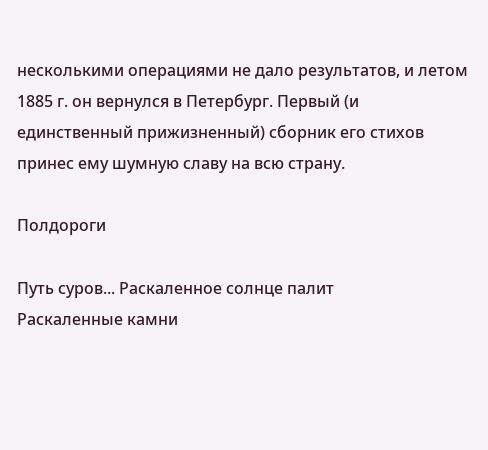несколькими операциями не дало результатов, и летом 1885 г. он вернулся в Петербург. Первый (и единственный прижизненный) сборник его стихов принес ему шумную славу на всю страну.

Полдороги

Путь суров... Раскаленное солнце палит
Раскаленные камни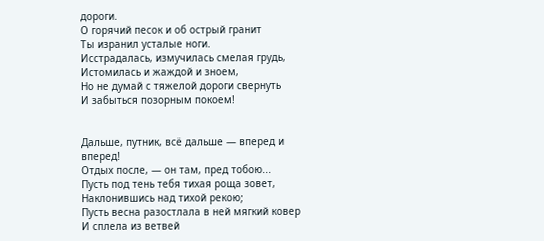дороги.
О горячий песок и об острый гранит
Ты изранил усталые ноги.
Исстрадалась, измучилась смелая грудь,
Истомилась и жаждой и зноем,
Но не думай с тяжелой дороги свернуть
И забыться позорным покоем!


Дальше, путник, всё дальше — вперед и
вперед!
Отдых после, — он там, пред тобою...
Пусть под тень тебя тихая роща зовет,
Наклонившись над тихой рекою;
Пусть весна разостлала в ней мягкий ковер
И сплела из ветвей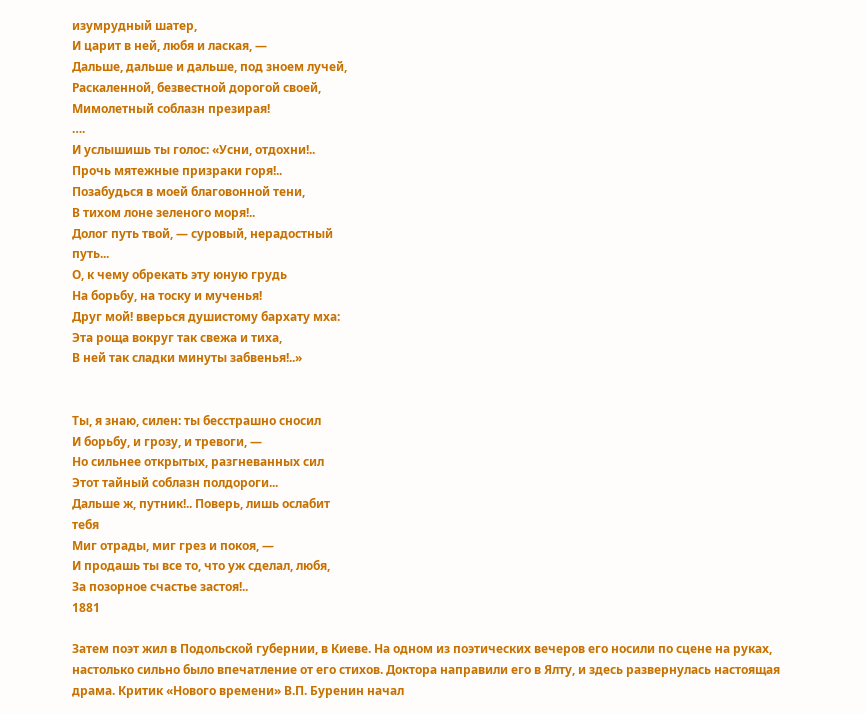изумрудный шатер,
И царит в ней, любя и лаская, —
Дальше, дальше и дальше, под зноем лучей,
Раскаленной, безвестной дорогой своей,
Мимолетный соблазн презирая!
….
И услышишь ты голос: «Усни, отдохни!..
Прочь мятежные призраки горя!..
Позабудься в моей благовонной тени,
В тихом лоне зеленого моря!..
Долог путь твой, — суровый, нерадостный
путь...
О, к чему обрекать эту юную грудь
На борьбу, на тоску и мученья!
Друг мой! вверься душистому бархату мха:
Эта роща вокруг так свежа и тиха,
В ней так сладки минуты забвенья!..»


Ты, я знаю, силен: ты бесстрашно сносил
И борьбу, и грозу, и тревоги, —
Но сильнее открытых, разгневанных сил
Этот тайный соблазн полдороги...
Дальше ж, путник!.. Поверь, лишь ослабит
тебя
Миг отрады, миг грез и покоя, —
И продашь ты все то, что уж сделал, любя,
За позорное счастье застоя!..
1881

Затем поэт жил в Подольской губернии, в Киеве. На одном из поэтических вечеров его носили по сцене на руках, настолько сильно было впечатление от его стихов. Доктора направили его в Ялту, и здесь развернулась настоящая драма. Критик «Нового времени» В.П. Буренин начал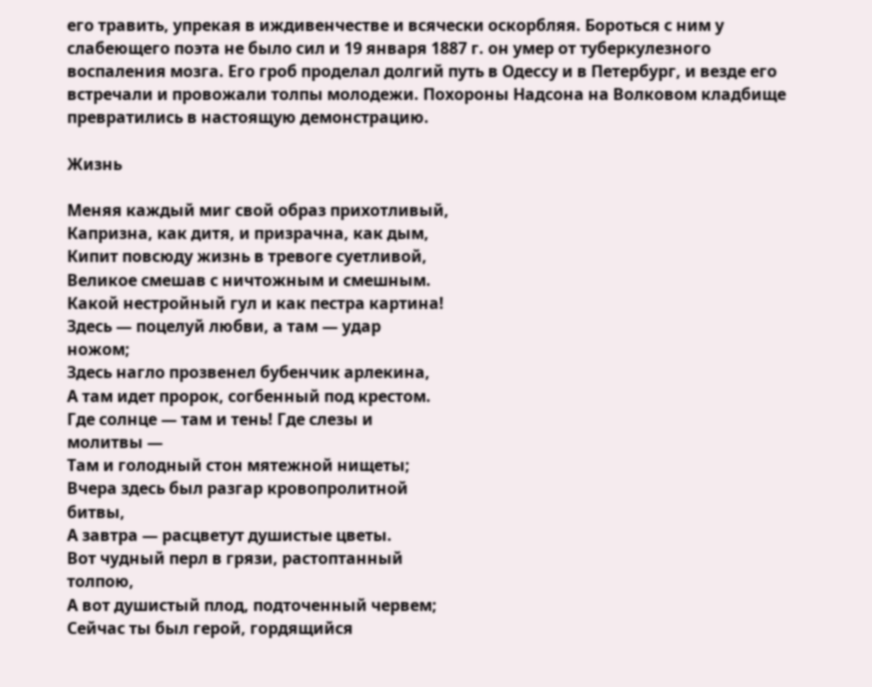его травить, упрекая в иждивенчестве и всячески оскорбляя. Бороться с ним у слабеющего поэта не было сил и 19 января 1887 г. он умер от туберкулезного воспаления мозга. Его гроб проделал долгий путь в Одессу и в Петербург, и везде его встречали и провожали толпы молодежи. Похороны Надсона на Волковом кладбище превратились в настоящую демонстрацию.

Жизнь

Меняя каждый миг свой образ прихотливый,
Капризна, как дитя, и призрачна, как дым,
Кипит повсюду жизнь в тревоге суетливой,
Великое смешав с ничтожным и смешным.
Какой нестройный гул и как пестра картина!
Здесь — поцелуй любви, а там — удар
ножом;
Здесь нагло прозвенел бубенчик арлекина,
А там идет пророк, согбенный под крестом.
Где солнце — там и тень! Где слезы и
молитвы —
Там и голодный стон мятежной нищеты;
Вчера здесь был разгар кровопролитной
битвы,
А завтра — расцветут душистые цветы.
Вот чудный перл в грязи, растоптанный
толпою,
А вот душистый плод, подточенный червем;
Сейчас ты был герой, гордящийся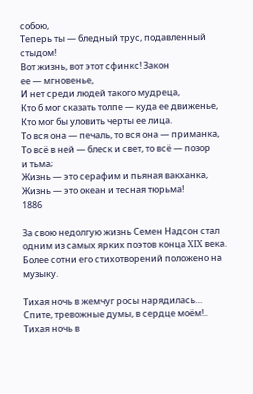собою,
Теперь ты — бледный трус, подавленный
стыдом!
Вот жизнь, вот этот сфинкс! Закон
ее — мгновенье,
И нет среди людей такого мудреца,
Кто б мог сказать толпе — куда ее движенье,
Кто мог бы уловить черты ее лица.
То вся она — печаль, то вся она — приманка,
То всё в ней — блеск и свет, то всё — позор
и тьма;
Жизнь — это серафим и пьяная вакханка,
Жизнь — это океан и тесная тюрьма!
1886

За свою недолгую жизнь Семен Надсон стал одним из самых ярких поэтов конца XIX века. Более сотни его стихотворений положено на музыку.

Тихая ночь в жемчуг росы нарядилась…
Спите, тревожные думы, в сердце моём!..
Тихая ночь в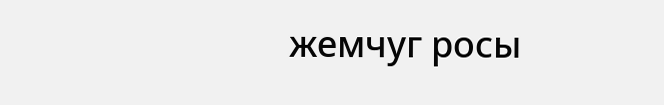жемчуг росы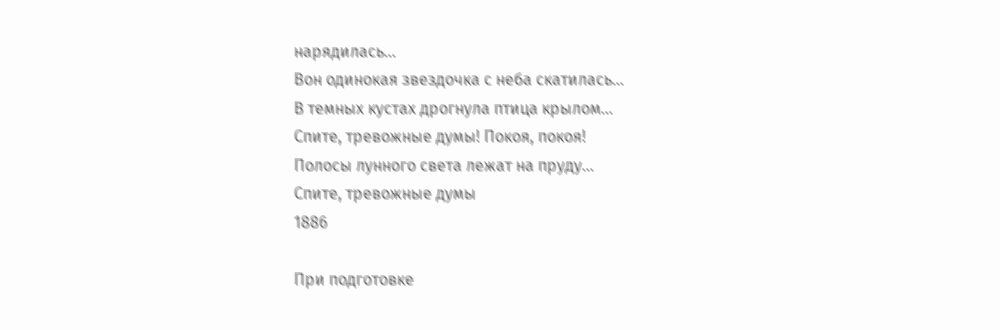нарядилась…
Вон одинокая звездочка с неба скатилась…
В темных кустах дрогнула птица крылом…
Спите, тревожные думы! Покоя, покоя!
Полосы лунного света лежат на пруду…
Спите, тревожные думы
1886

При подготовке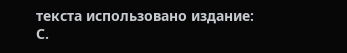текста использовано издание: С.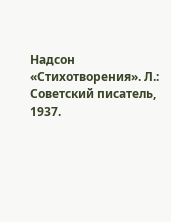Надсон «Стихотворения». Л.: Советский писатель, 1937.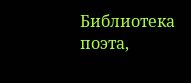Библиотека поэта,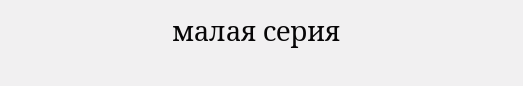малая серия